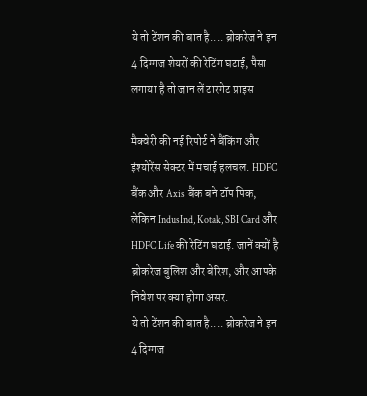ये तो टेंशन की बात है.... ब्रोकरेज ने इन 4 दिग्गज शेयरों की रेटिंग घटाई, पैसा लगाया है तो जान लें टारगेट प्राइस

मैक्वेरी की नई रिपोर्ट ने बैंकिंग और इंश्योरेंस सेक्टर में मचाई हलचल. HDFC बैंक और Axis बैंक बने टॉप पिक, लेकिन IndusInd, Kotak, SBI Card और HDFC Life की रेटिंग घटाई. जानें क्यों है ब्रोकरेज बुलिश और बेरिश, और आपके निवेश पर क्या होगा असर.
ये तो टेंशन की बात है.... ब्रोकरेज ने इन 4 दिग्गज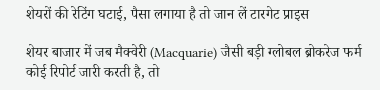शेयरों की रेटिंग घटाई, पैसा लगाया है तो जान लें टारगेट प्राइस

शेयर बाजार में जब मैक्वेरी (Macquarie) जैसी बड़ी ग्लोबल ब्रोकरेज फर्म कोई रिपोर्ट जारी करती है, तो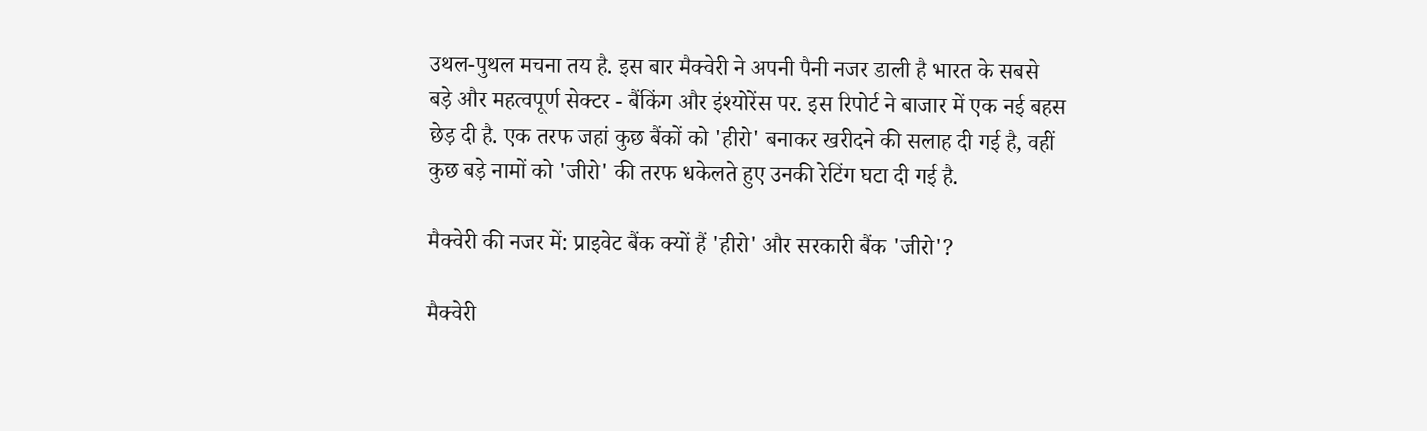उथल-पुथल मचना तय है. इस बार मैक्वेरी ने अपनी पैनी नजर डाली है भारत के सबसे बड़े और महत्वपूर्ण सेक्टर - बैंकिंग और इंश्योरेंस पर. इस रिपोर्ट ने बाजार में एक नई बहस छेड़ दी है. एक तरफ जहां कुछ बैंकों को 'हीरो' बनाकर खरीदने की सलाह दी गई है, वहीं कुछ बड़े नामों को 'जीरो' की तरफ धकेलते हुए उनकी रेटिंग घटा दी गई है.

मैक्वेरी की नजर में: प्राइवेट बैंक क्यों हैं 'हीरो' और सरकारी बैंक 'जीरो'?

मैक्वेरी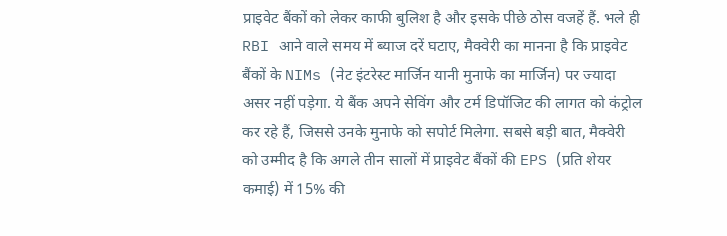प्राइवेट बैंकों को लेकर काफी बुलिश है और इसके पीछे ठोस वजहें हैं. भले ही RBI आने वाले समय में ब्याज दरें घटाए, मैक्वेरी का मानना है कि प्राइवेट बैंकों के NIMs (नेट इंटरेस्ट मार्जिन यानी मुनाफे का मार्जिन) पर ज्यादा असर नहीं पड़ेगा. ये बैंक अपने सेविंग और टर्म डिपॉजिट की लागत को कंट्रोल कर रहे हैं, जिससे उनके मुनाफे को सपोर्ट मिलेगा. सबसे बड़ी बात, मैक्वेरी को उम्मीद है कि अगले तीन सालों में प्राइवेट बैंकों की EPS (प्रति शेयर कमाई) में 15% की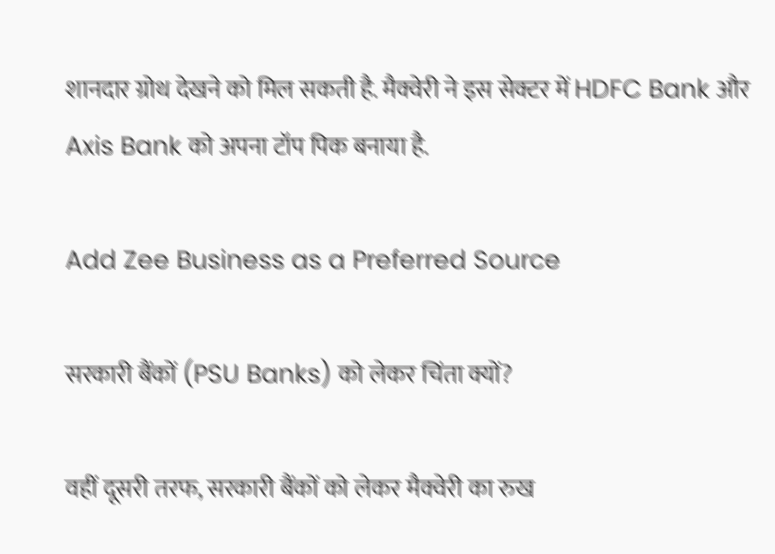शानदार ग्रोथ देखने को मिल सकती है. मैक्वेरी ने इस सेक्टर में HDFC Bank और Axis Bank को अपना टॉप पिक बनाया है.

Add Zee Business as a Preferred Source

सरकारी बैंकों (PSU Banks) को लेकर चिंता क्यों?

वहीं दूसरी तरफ, सरकारी बैंकों को लेकर मैक्वेरी का रुख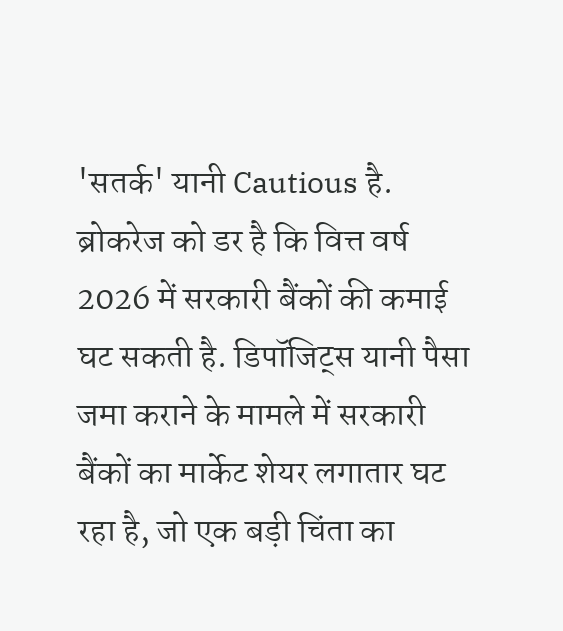'सतर्क' यानी Cautious है. ब्रोकरेज को डर है कि वित्त वर्ष 2026 में सरकारी बैंकों की कमाई घट सकती है. डिपॉजिट्स यानी पैसा जमा कराने के मामले में सरकारी बैंकों का मार्केट शेयर लगातार घट रहा है, जो एक बड़ी चिंता का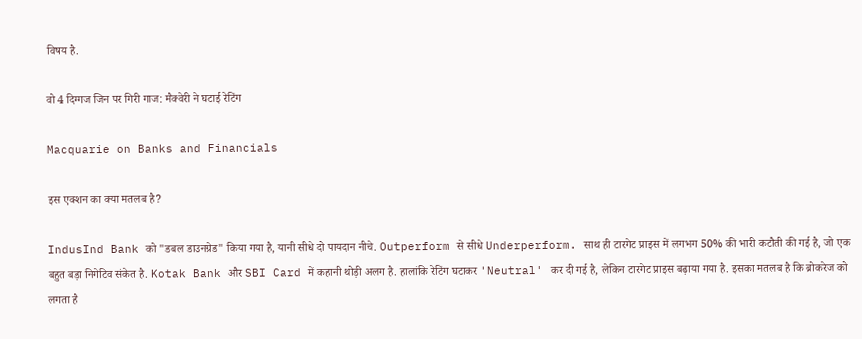विषय है.

वो 4 दिग्गज जिन पर गिरी गाज: मैक्वेरी ने घटाई रेटिंग

Macquarie on Banks and Financials

इस एक्शन का क्या मतलब है?

IndusInd Bank को "डबल डाउनग्रेड" किया गया है, यानी सीधे दो पायदान नीचे. Outperform से सीधे Underperform. साथ ही टारगेट प्राइस में लगभग 50% की भारी कटौती की गई है, जो एक बहुत बड़ा निगेटिव संकेत है. Kotak Bank और SBI Card में कहानी थोड़ी अलग है. हालांकि रेटिंग घटाकर 'Neutral' कर दी गई है, लेकिन टारगेट प्राइस बढ़ाया गया है. इसका मतलब है कि ब्रोकरेज को लगता है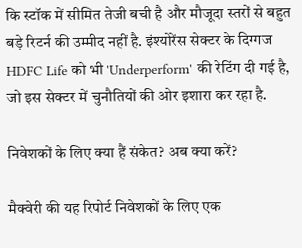कि स्टॉक में सीमित तेजी बची है और मौजूदा स्तरों से बहुत बड़े रिटर्न की उम्मीद नहीं है. इंश्योरेंस सेक्टर के दिग्गज HDFC Life को भी 'Underperform' की रेटिंग दी गई है, जो इस सेक्टर में चुनौतियों की ओर इशारा कर रहा है.

निवेशकों के लिए क्या हैं संकेत? अब क्या करें?

मैक्वेरी की यह रिपोर्ट निवेशकों के लिए एक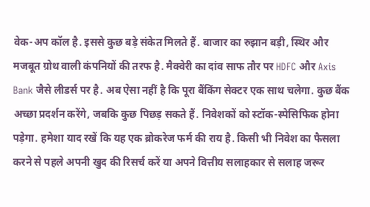वेक-अप कॉल है. इससे कुछ बड़े संकेत मिलते हैं. बाजार का रुझान बड़ी, स्थिर और मजबूत ग्रोथ वाली कंपनियों की तरफ है. मैक्वेरी का दांव साफ तौर पर HDFC और Axis Bank जैसे लीडर्स पर है. अब ऐसा नहीं है कि पूरा बैंकिंग सेक्टर एक साथ चलेगा. कुछ बैंक अच्छा प्रदर्शन करेंगे, जबकि कुछ पिछड़ सकते हैं. निवेशकों को स्टॉक-स्पेसिफिक होना पड़ेगा. हमेशा याद रखें कि यह एक ब्रोकरेज फर्म की राय है. किसी भी निवेश का फैसला करने से पहले अपनी खुद की रिसर्च करें या अपने वित्तीय सलाहकार से सलाह जरूर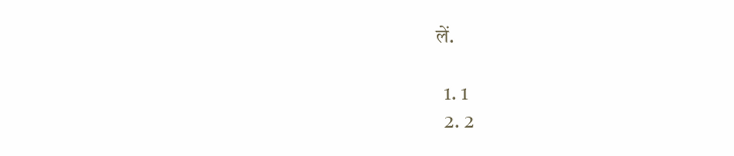लें.

  1. 1
  2. 2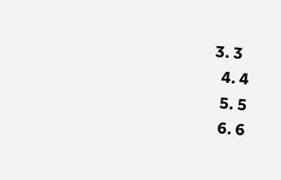3. 3
  4. 4
  5. 5
  6. 6